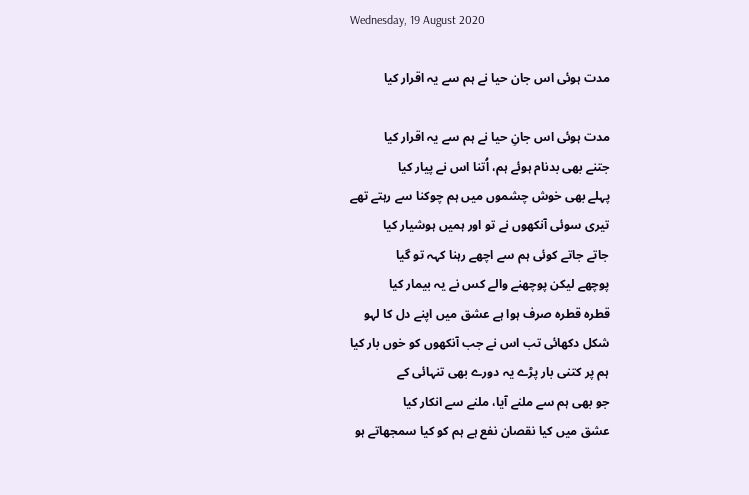Wednesday, 19 August 2020

مدت ہوئی اس جان حیا نے ہم سے یہ اقرار کیا

مدت ہوئی اس جانِ حیا نے ہم سے یہ اقرار کیا
جتنے بھی بدنام ہوئے ہم، اُتنا اس نے پیار کیا
پہلے بھی خوش چشموں میں ہم چوکنا سے رہتے تھے
تیری سوئی آنکھوں نے تو اور ہمیں ہوشیار کیا
جاتے جاتے کوئی ہم سے اچھے رہنا کہہ تو گیا
پوچھے لیکن پوچھنے والے کس نے یہ بیمار کیا
قطرہ قطرہ صرف ہوا ہے عشق میں اپنے دل کا لہو
شکل دکھائی تب اس نے جب آنکھوں کو خوں بار کیا
ہم پر کتنی بار پڑے یہ دورے بھی تنہائی کے
جو بھی ہم سے ملنے آیا، ملنے سے انکار کیا
عشق میں کیا نقصان نفع ہے ہم کو کیا سمجھاتے ہو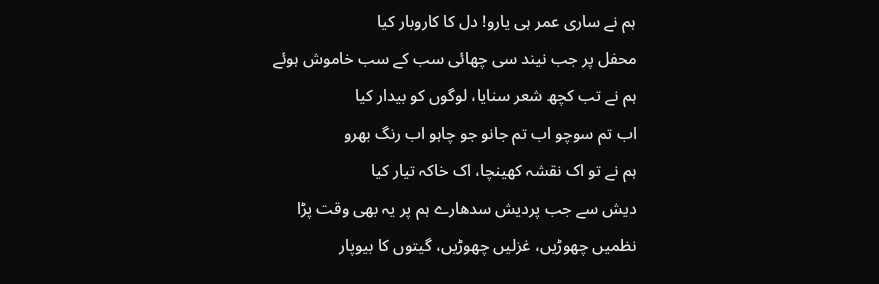ہم نے ساری عمر ہی یارو! دل کا کاروبار کیا
محفل پر جب نیند سی چھائی سب کے سب خاموش ہوئے
ہم نے تب کچھ شعر سنایا، لوگوں کو بیدار کیا
اب تم سوچو اب تم جانو جو چاہو اب رنگ بھرو
ہم نے تو اک نقشہ کھینچا، اک خاکہ تیار کیا
دیش سے جب پردیش سدھارے ہم پر یہ بھی وقت پڑا
نظمیں چھوڑیں، غزلیں چھوڑیں، گیتوں کا بیوپار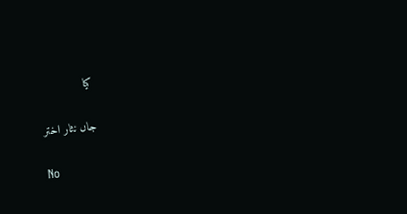کیا

جاں نثار اختر

No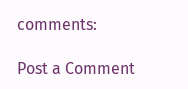comments:

Post a Comment